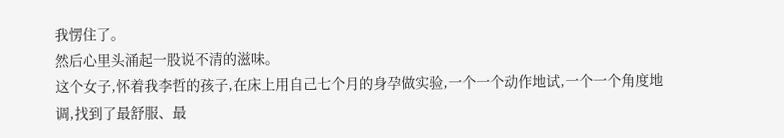我愣住了。
然后心里头涌起一股说不清的滋味。
这个女子,怀着我李哲的孩子,在床上用自己七个月的身孕做实验,一个一个动作地试,一个一个角度地调,找到了最舒服、最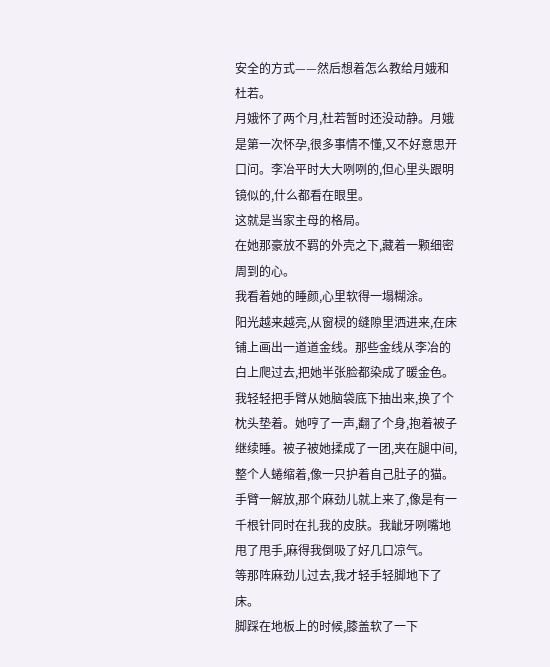安全的方式——然后想着怎么教给月娥和杜若。
月娥怀了两个月,杜若暂时还没动静。月娥是第一次怀孕,很多事情不懂,又不好意思开口问。李冶平时大大咧咧的,但心里头跟明镜似的,什么都看在眼里。
这就是当家主母的格局。
在她那豪放不羁的外壳之下,藏着一颗细密周到的心。
我看着她的睡颜,心里软得一塌糊涂。
阳光越来越亮,从窗棂的缝隙里洒进来,在床铺上画出一道道金线。那些金线从李冶的白上爬过去,把她半张脸都染成了暖金色。
我轻轻把手臂从她脑袋底下抽出来,换了个枕头垫着。她哼了一声,翻了个身,抱着被子继续睡。被子被她揉成了一团,夹在腿中间,整个人蜷缩着,像一只护着自己肚子的猫。
手臂一解放,那个麻劲儿就上来了,像是有一千根针同时在扎我的皮肤。我龇牙咧嘴地甩了甩手,麻得我倒吸了好几口凉气。
等那阵麻劲儿过去,我才轻手轻脚地下了床。
脚踩在地板上的时候,膝盖软了一下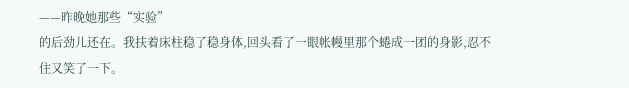——昨晚她那些“实验”
的后劲儿还在。我扶着床柱稳了稳身体,回头看了一眼帐幔里那个蜷成一团的身影,忍不住又笑了一下。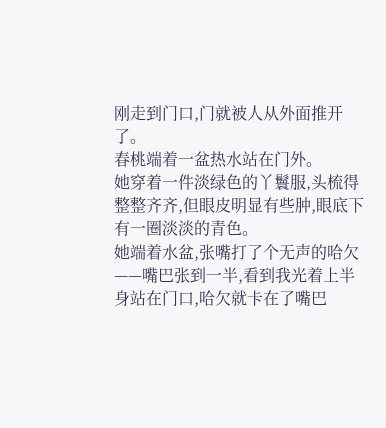刚走到门口,门就被人从外面推开了。
春桃端着一盆热水站在门外。
她穿着一件淡绿色的丫鬟服,头梳得整整齐齐,但眼皮明显有些肿,眼底下有一圈淡淡的青色。
她端着水盆,张嘴打了个无声的哈欠——嘴巴张到一半,看到我光着上半身站在门口,哈欠就卡在了嘴巴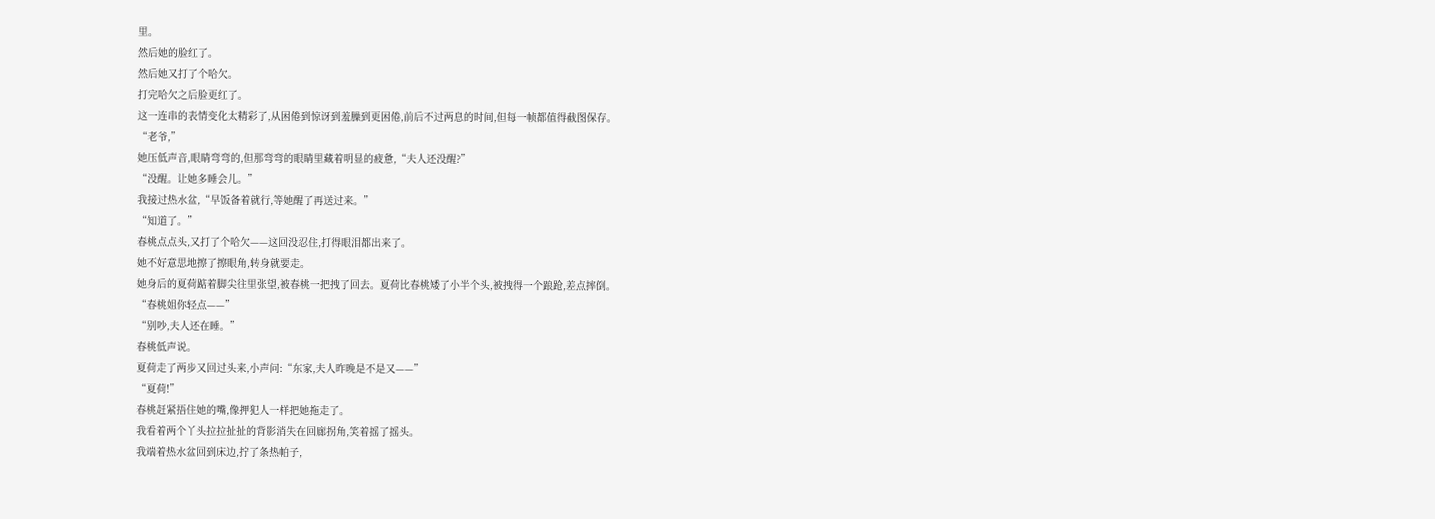里。
然后她的脸红了。
然后她又打了个哈欠。
打完哈欠之后脸更红了。
这一连串的表情变化太精彩了,从困倦到惊讶到羞臊到更困倦,前后不过两息的时间,但每一帧都值得截图保存。
“老爷,”
她压低声音,眼睛弯弯的,但那弯弯的眼睛里藏着明显的疲惫,“夫人还没醒?”
“没醒。让她多睡会儿。”
我接过热水盆,“早饭备着就行,等她醒了再送过来。”
“知道了。”
春桃点点头,又打了个哈欠——这回没忍住,打得眼泪都出来了。
她不好意思地擦了擦眼角,转身就要走。
她身后的夏荷踮着脚尖往里张望,被春桃一把拽了回去。夏荷比春桃矮了小半个头,被拽得一个踉跄,差点摔倒。
“春桃姐你轻点——”
“别吵,夫人还在睡。”
春桃低声说。
夏荷走了两步又回过头来,小声问:“东家,夫人昨晚是不是又——”
“夏荷!”
春桃赶紧捂住她的嘴,像押犯人一样把她拖走了。
我看着两个丫头拉拉扯扯的背影消失在回廊拐角,笑着摇了摇头。
我端着热水盆回到床边,拧了条热帕子,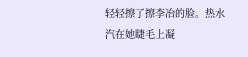轻轻擦了擦李冶的脸。热水汽在她睫毛上凝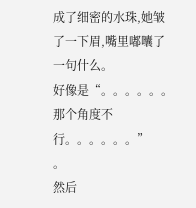成了细密的水珠,她皱了一下眉,嘴里嘟囔了一句什么。
好像是“。。。。。。那个角度不行。。。。。。”
。
然后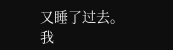又睡了过去。
我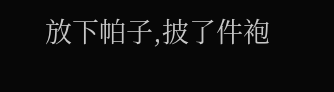放下帕子,披了件袍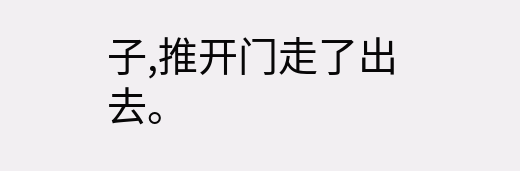子,推开门走了出去。